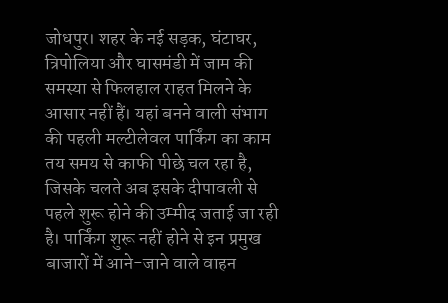जोधपुर। शहर के नई सड़क, घंटाघर, त्रिपोलिया और घासमंडी में जाम की समस्या से फिलहाल राहत मिलने के आसार नहीं हैं। यहां बनने वाली संभाग की पहली मल्टीलेवल पार्किंग का काम तय समय से काफी पीछे चल रहा है, जिसके चलते अब इसके दीपावली से पहले शुरू होने की उम्मीद जताई जा रही है। पार्किंग शुरू नहीं होने से इन प्रमुख बाजारों में आने-जाने वाले वाहन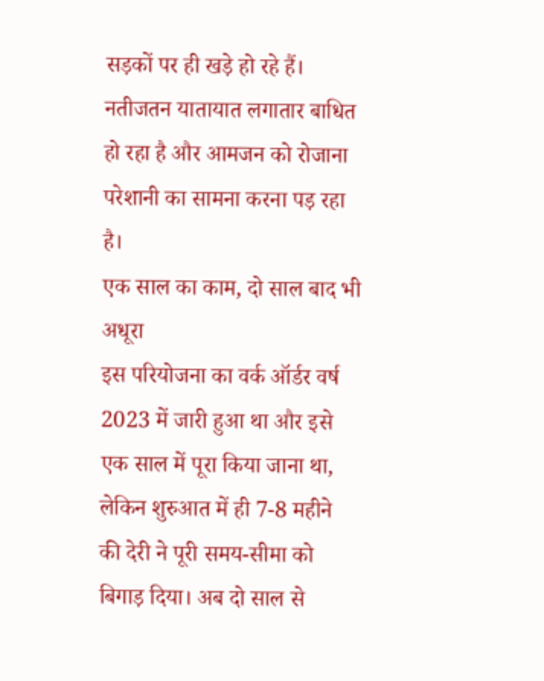सड़कों पर ही खड़े हो रहे हैं। नतीजतन यातायात लगातार बाधित हो रहा है और आमजन को रोजाना परेशानी का सामना करना पड़ रहा है।
एक साल का काम, दो साल बाद भी अधूरा
इस परियोजना का वर्क ऑर्डर वर्ष 2023 में जारी हुआ था और इसे एक साल में पूरा किया जाना था, लेकिन शुरुआत में ही 7-8 महीने की देरी ने पूरी समय-सीमा को बिगाड़ दिया। अब दो साल से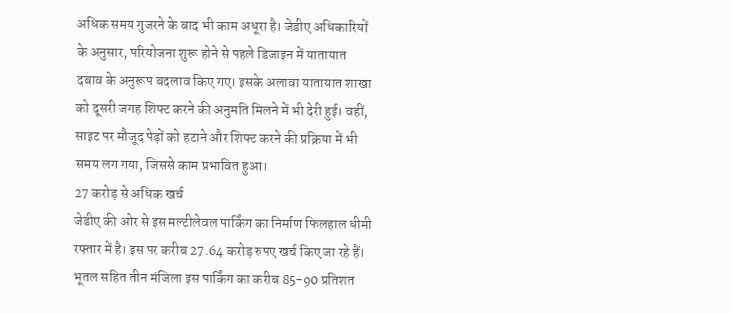अधिक समय गुजरने के बाद भी काम अधूरा है। जेडीए अधिकारियों के अनुसार, परियोजना शुरू होने से पहले डिजाइन में यातायात दबाव के अनुरूप बदलाव किए गए। इसके अलावा यातायात शाखा को दूसरी जगह शिफ्ट करने की अनुमति मिलने में भी देरी हुई। वहीं, साइट पर मौजूद पेड़ों को हटाने और शिफ्ट करने की प्रक्रिया में भी समय लग गया, जिससे काम प्रभावित हुआ।
27 करोड़ से अधिक खर्च
जेडीए की ओर से इस मल्टीलेवल पार्किंग का निर्माण फिलहाल धीमी रफ्तार में है। इस पर करीब 27.64 करोड़ रुपए खर्च किए जा रहे हैं। भूतल सहित तीन मंजिला इस पार्किंग का करीब 85-90 प्रतिशत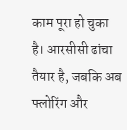काम पूरा हो चुका है। आरसीसी ढांचा तैयार है, जबकि अब फ्लोरिंग और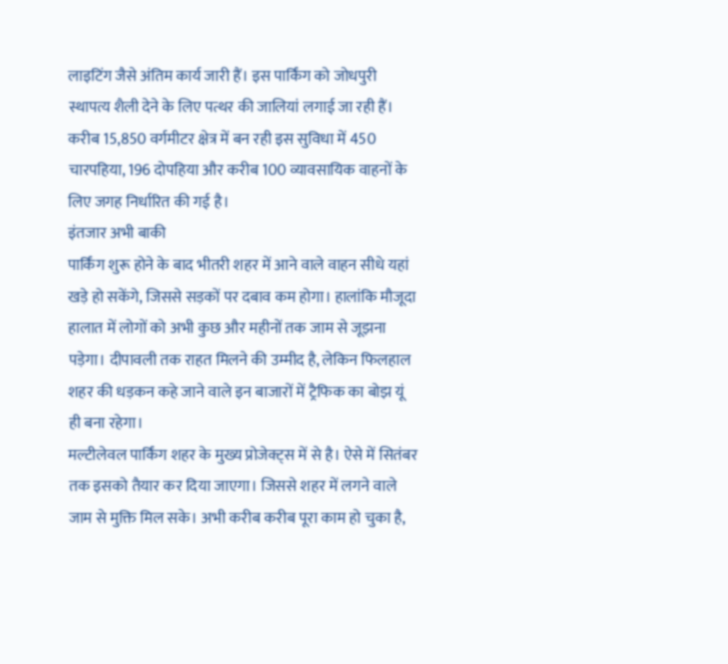लाइटिंग जैसे अंतिम कार्य जारी हैं। इस पार्किंग को जोधपुरी स्थापत्य शैली देने के लिए पत्थर की जालियां लगाई जा रही हैं। करीब 15,850 वर्गमीटर क्षेत्र में बन रही इस सुविधा में 450 चारपहिया, 196 दोपहिया और करीब 100 व्यावसायिक वाहनों के लिए जगह निर्धारित की गई है।
इंतजार अभी बाकी
पार्किंग शुरू होने के बाद भीतरी शहर में आने वाले वाहन सीधे यहां खड़े हो सकेंगे, जिससे सड़कों पर दबाव कम होगा। हालांकि मौजूदा हालात में लोगों को अभी कुछ और महीनों तक जाम से जूझना पड़ेगा। दीपावली तक राहत मिलने की उम्मीद है, लेकिन फिलहाल शहर की धड़कन कहे जाने वाले इन बाजारों में ट्रैफिक का बोझ यूं ही बना रहेगा।
मल्टीलेवल पार्किंग शहर के मुख्य प्रोजेक्ट्स में से है। ऐसे में सितंबर तक इसको तैयार कर दिया जाएगा। जिससे शहर में लगने वाले जाम से मुक्ति मिल सके। अभी करीब करीब पूरा काम हो चुका है,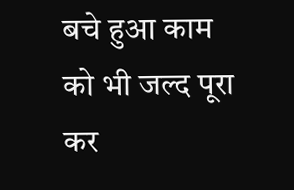बचे हुआ काम को भी जल्द पूरा कर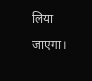लिया जाएगा।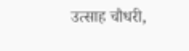उत्साह चौधरी,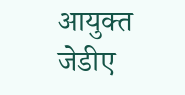आयुक्त जेडीए